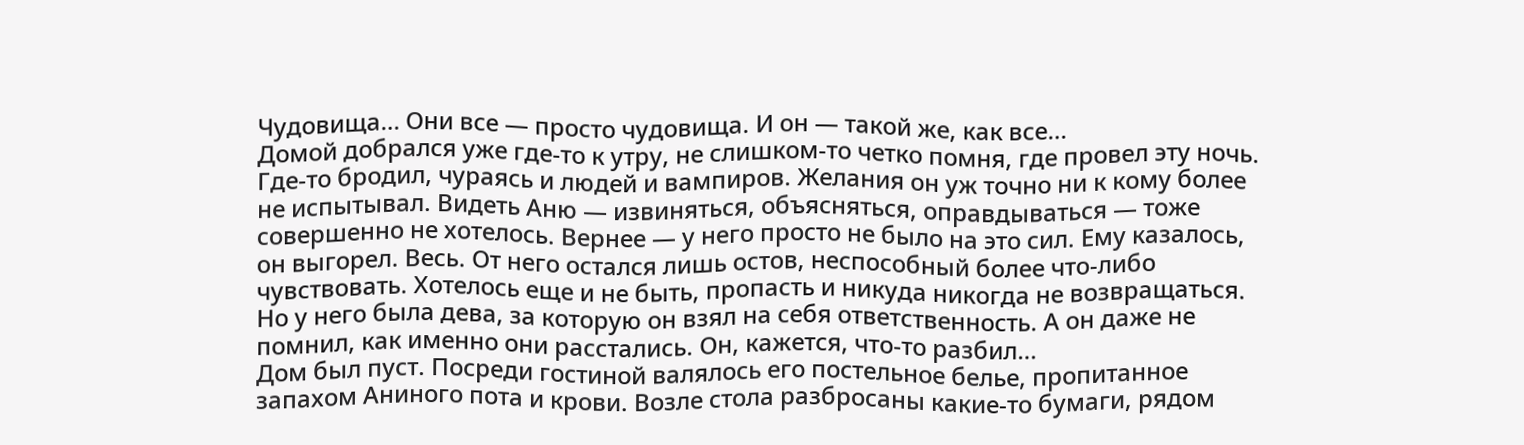Чудовища… Они все — просто чудовища. И он — такой же, как все…
Домой добрался уже где-то к утру, не слишком-то четко помня, где провел эту ночь. Где-то бродил, чураясь и людей и вампиров. Желания он уж точно ни к кому более не испытывал. Видеть Аню — извиняться, объясняться, оправдываться — тоже совершенно не хотелось. Вернее — у него просто не было на это сил. Ему казалось, он выгорел. Весь. От него остался лишь остов, неспособный более что-либо чувствовать. Хотелось еще и не быть, пропасть и никуда никогда не возвращаться. Но у него была дева, за которую он взял на себя ответственность. А он даже не помнил, как именно они расстались. Он, кажется, что-то разбил…
Дом был пуст. Посреди гостиной валялось его постельное белье, пропитанное запахом Аниного пота и крови. Возле стола разбросаны какие-то бумаги, рядом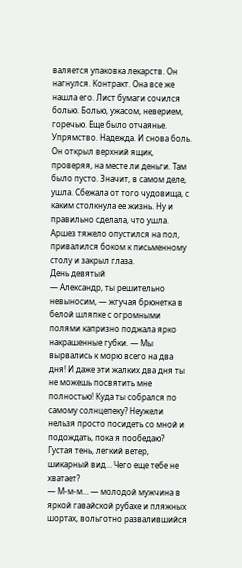валяется упаковка лекарств. Он нагнулся. Контракт. Она все же нашла его. Лист бумаги сочился болью. Болью, ужасом, неверием, горечью. Еще было отчаянье. Упрямство. Надежда. И снова боль.
Он открыл верхний ящик, проверяя, на месте ли деньги. Там было пусто. Значит, в самом деле, ушла. Сбежала от того чудовища, с каким столкнула ее жизнь. Ну и правильно сделала, что ушла.
Аршез тяжело опустился на пол, привалился боком к письменному столу и закрыл глаза.
День девятый
— Александр, ты решительно невыносим, — жгучая брюнетка в белой шляпке с огромными полями капризно поджала ярко накрашенные губки. — Мы вырвались к морю всего на два дня! И даже эти жалких два дня ты не можешь посвятить мне полностью! Куда ты собрался по самому солнцепеку? Неужели нельзя просто посидеть со мной и подождать, пока я пообедаю? Густая тень, легкий ветер, шикарный вид… Чего еще тебе не хватает?
— М-м-м… — молодой мужчина в яркой гавайской рубахе и пляжных шортах, вольготно развалившийся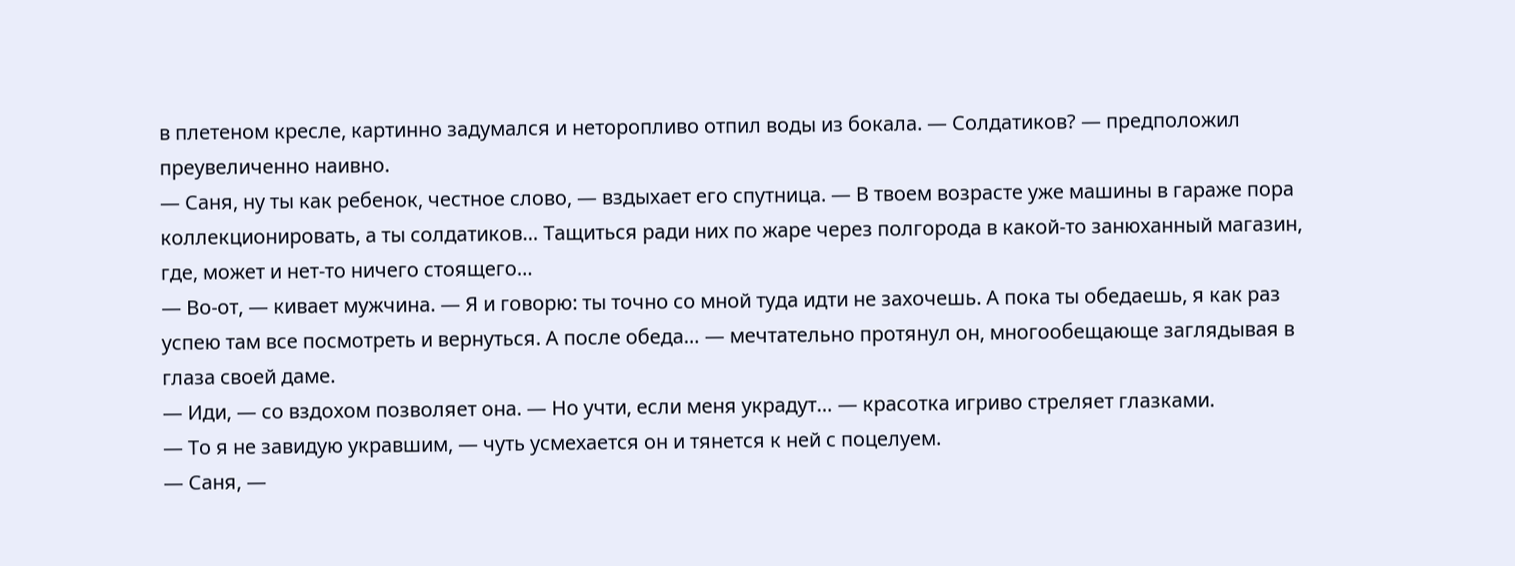в плетеном кресле, картинно задумался и неторопливо отпил воды из бокала. — Солдатиков? — предположил преувеличенно наивно.
— Саня, ну ты как ребенок, честное слово, — вздыхает его спутница. — В твоем возрасте уже машины в гараже пора коллекционировать, а ты солдатиков… Тащиться ради них по жаре через полгорода в какой-то занюханный магазин, где, может и нет-то ничего стоящего…
— Во-от, — кивает мужчина. — Я и говорю: ты точно со мной туда идти не захочешь. А пока ты обедаешь, я как раз успею там все посмотреть и вернуться. А после обеда… — мечтательно протянул он, многообещающе заглядывая в глаза своей даме.
— Иди, — со вздохом позволяет она. — Но учти, если меня украдут… — красотка игриво стреляет глазками.
— То я не завидую укравшим, — чуть усмехается он и тянется к ней с поцелуем.
— Саня, —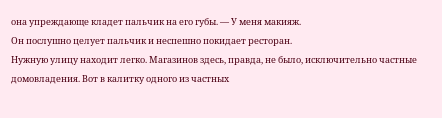она упреждающе кладет пальчик на его губы. — У меня макияж.
Он послушно целует пальчик и неспешно покидает ресторан.
Нужную улицу находит легко. Магазинов здесь, правда, не было, исключительно частные домовладения. Вот в калитку одного из частных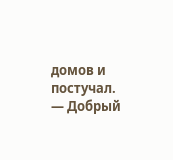домов и постучал.
— Добрый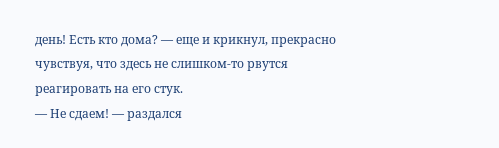день! Есть кто дома? — еще и крикнул, прекрасно чувствуя, что здесь не слишком-то рвутся реагировать на его стук.
— Не сдаем! — раздался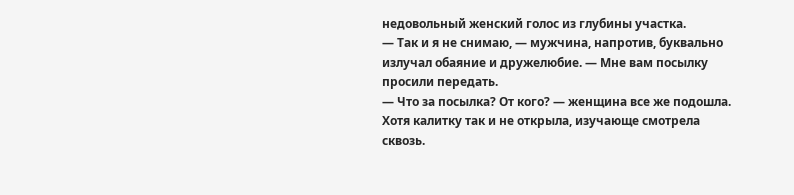недовольный женский голос из глубины участка.
— Так и я не снимаю, — мужчина, напротив, буквально излучал обаяние и дружелюбие. — Мне вам посылку просили передать.
— Что за посылка? От кого? — женщина все же подошла. Хотя калитку так и не открыла, изучающе смотрела сквозь.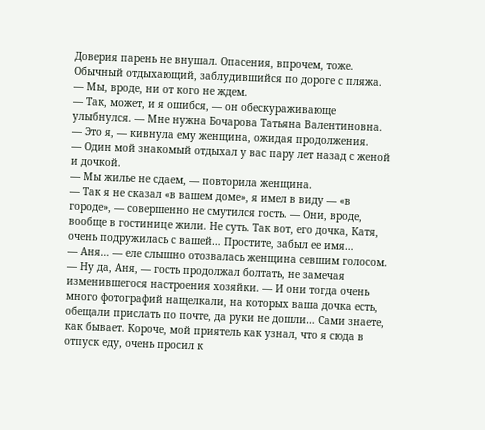Доверия парень не внушал. Опасения, впрочем, тоже. Обычный отдыхающий, заблудившийся по дороге с пляжа. — Мы, вроде, ни от кого не ждем.
— Так, может, и я ошибся, — он обескураживающе улыбнулся. — Мне нужна Бочарова Татьяна Валентиновна.
— Это я, — кивнула ему женщина, ожидая продолжения.
— Один мой знакомый отдыхал у вас пару лет назад с женой и дочкой.
— Мы жилье не сдаем, — повторила женщина.
— Так я не сказал «в вашем доме», я имел в виду — «в городе», — совершенно не смутился гость. — Они, вроде, вообще в гостинице жили. Не суть. Так вот, его дочка, Катя, очень подружилась с вашей… Простите, забыл ее имя…
— Аня… — еле слышно отозвалась женщина севшим голосом.
— Ну да, Аня, — гость продолжал болтать, не замечая изменившегося настроения хозяйки. — И они тогда очень много фотографий нащелкали, на которых ваша дочка есть, обещали прислать по почте, да руки не дошли… Сами знаете, как бывает. Короче, мой приятель как узнал, что я сюда в отпуск еду, очень просил к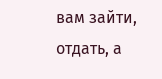вам зайти, отдать, а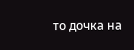то дочка на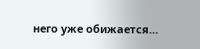него уже обижается…